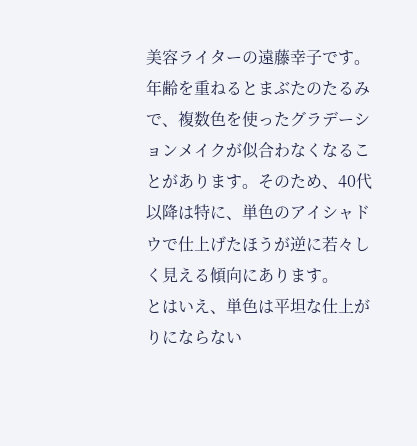美容ライターの遠藤幸子です。年齢を重ねるとまぶたのたるみで、複数色を使ったグラデーションメイクが似合わなくなることがあります。そのため、40代以降は特に、単色のアイシャドウで仕上げたほうが逆に若々しく見える傾向にあります。
とはいえ、単色は平坦な仕上がりにならない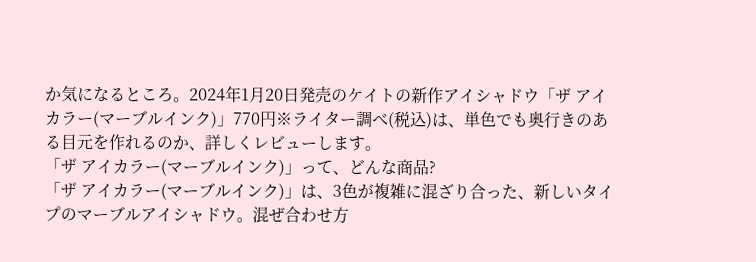か気になるところ。2024年1月20日発売のケイトの新作アイシャドウ「ザ アイカラー(マーブルインク)」770円※ライター調べ(税込)は、単色でも奥行きのある目元を作れるのか、詳しくレビューします。
「ザ アイカラー(マーブルインク)」って、どんな商品?
「ザ アイカラー(マーブルインク)」は、3色が複雑に混ざり合った、新しいタイプのマーブルアイシャドウ。混ぜ合わせ方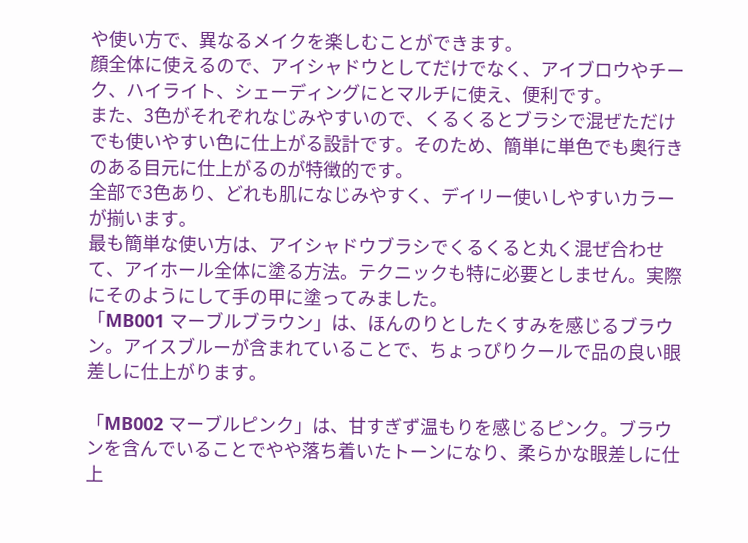や使い方で、異なるメイクを楽しむことができます。
顔全体に使えるので、アイシャドウとしてだけでなく、アイブロウやチーク、ハイライト、シェーディングにとマルチに使え、便利です。
また、3色がそれぞれなじみやすいので、くるくるとブラシで混ぜただけでも使いやすい色に仕上がる設計です。そのため、簡単に単色でも奥行きのある目元に仕上がるのが特徴的です。
全部で3色あり、どれも肌になじみやすく、デイリー使いしやすいカラーが揃います。
最も簡単な使い方は、アイシャドウブラシでくるくると丸く混ぜ合わせて、アイホール全体に塗る方法。テクニックも特に必要としません。実際にそのようにして手の甲に塗ってみました。
「MB001 マーブルブラウン」は、ほんのりとしたくすみを感じるブラウン。アイスブルーが含まれていることで、ちょっぴりクールで品の良い眼差しに仕上がります。

「MB002 マーブルピンク」は、甘すぎず温もりを感じるピンク。ブラウンを含んでいることでやや落ち着いたトーンになり、柔らかな眼差しに仕上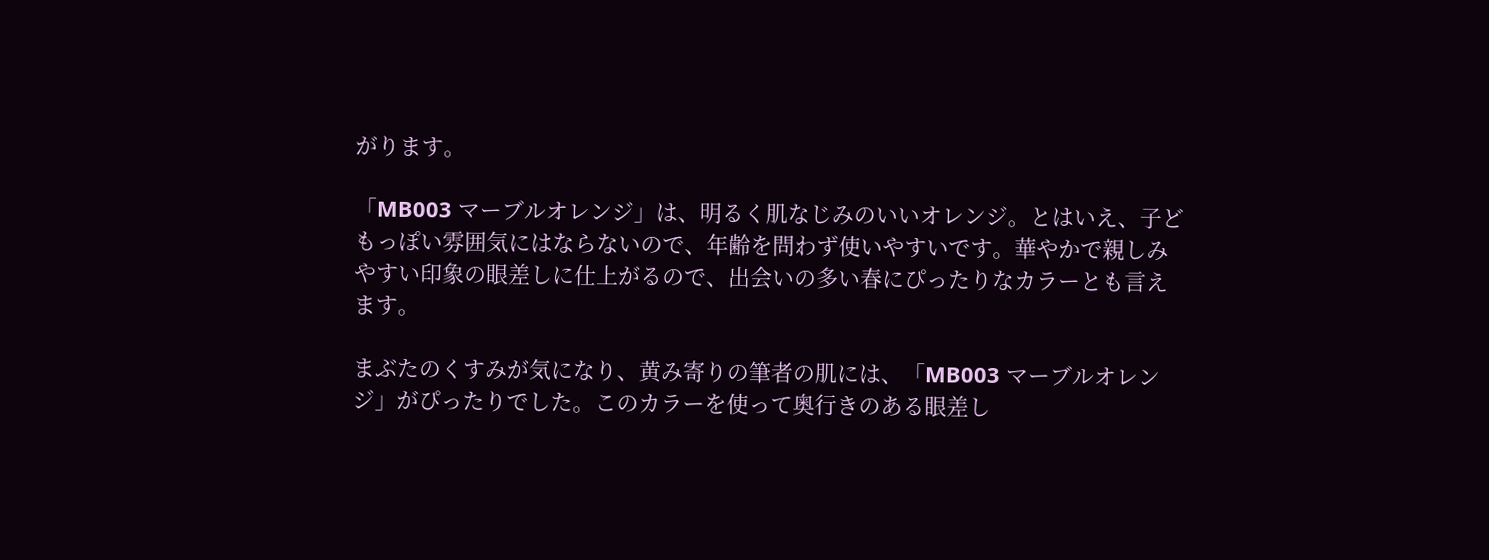がります。

「MB003 マーブルオレンジ」は、明るく肌なじみのいいオレンジ。とはいえ、子どもっぽい雰囲気にはならないので、年齢を問わず使いやすいです。華やかで親しみやすい印象の眼差しに仕上がるので、出会いの多い春にぴったりなカラーとも言えます。

まぶたのくすみが気になり、黄み寄りの筆者の肌には、「MB003 マーブルオレンジ」がぴったりでした。このカラーを使って奥行きのある眼差し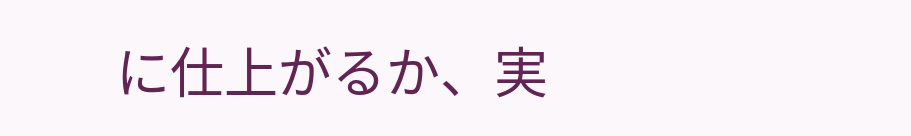に仕上がるか、実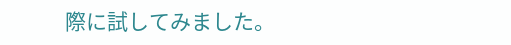際に試してみました。